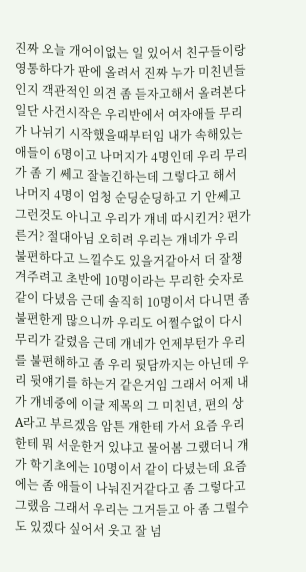진짜 오늘 개어이없는 일 있어서 친구들이랑 영통하다가 판에 올려서 진짜 누가 미친년들인지 객관적인 의견 좀 듣자고해서 올려본다 일단 사건시작은 우리반에서 여자애들 무리가 나뉘기 시작했을때부터임 내가 속해있는 애들이 6명이고 나머지가 4명인데 우리 무리가 좀 기 쎄고 잘놀긴하는데 그렇다고 해서 나머지 4명이 엄청 순딩순딩하고 기 안쎄고 그런것도 아니고 우리가 걔네 따시킨거? 편가른거? 절대아님 오히려 우리는 걔네가 우리 불편하다고 느낄수도 있을거같아서 더 잘챙겨주려고 초반에 10명이라는 무리한 숫자로 같이 다녔음 근데 솔직히 10명이서 다니면 좀 불편한게 많으니까 우리도 어쩔수없이 다시 무리가 갈렸음 근데 걔네가 언제부턴가 우리를 불편해하고 좀 우리 뒷담까지는 아닌데 우리 뒷얘기를 하는거 같은거임 그래서 어제 내가 걔네중에 이글 제목의 그 미친년, 편의 상 A라고 부르겠음 암튼 걔한테 가서 요즘 우리한테 뭐 서운한거 있냐고 물어봄 그랬더니 걔가 학기초에는 10명이서 같이 다녔는데 요즘에는 좀 애들이 나눠진거같다고 좀 그렇다고 그랬음 그래서 우리는 그거듣고 아 좀 그럴수도 있겠다 싶어서 웃고 잘 넘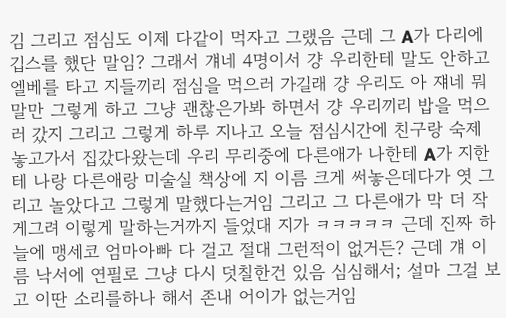김 그리고 점심도 이제 다같이 먹자고 그랬음 근데 그 A가 다리에 깁스를 했단 말임? 그래서 걔네 4명이서 걍 우리한테 말도 안하고 엘베를 타고 지들끼리 점심을 먹으러 가길래 걍 우리도 아 쟤네 뭐 말만 그렇게 하고 그냥 괜찮은가봐 하면서 걍 우리끼리 밥을 먹으러 갔지 그리고 그렇게 하루 지나고 오늘 점심시간에 친구랑 숙제 놓고가서 집갔다왔는데 우리 무리중에 다른애가 나한테 A가 지한테 나랑 다른애랑 미술실 책상에 지 이름 크게 써놓은데다가 엿 그리고 놀았다고 그렇게 말했다는거임 그리고 그 다른애가 막 더 작게그려 이렇게 말하는거까지 들었대 지가 ㅋㅋㅋㅋㅋ 근데 진짜 하늘에 맹세코 엄마아빠 다 걸고 절대 그런적이 없거든? 근데 걔 이름 낙서에 연필로 그냥 다시 덧칠한건 있음 심심해서; 설마 그걸 보고 이딴 소리를하나 해서 존내 어이가 없는거임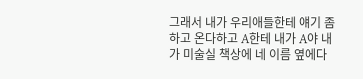그래서 내가 우리애들한테 얘기 좀 하고 온다하고 A한테 내가 A야 내가 미술실 책상에 네 이름 옆에다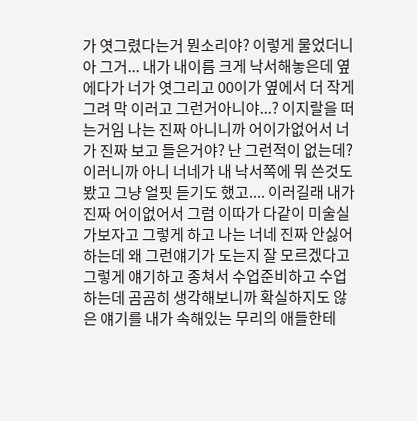가 엿그렸다는거 뭔소리야? 이렇게 물었더니 아 그거... 내가 내이름 크게 낙서해놓은데 옆에다가 너가 엿그리고 00이가 옆에서 더 작게그려 막 이러고 그런거아니야...? 이지랄을 떠는거임 나는 진짜 아니니까 어이가없어서 너가 진짜 보고 들은거야? 난 그런적이 없는데? 이러니까 아니 너네가 내 낙서쪽에 뭐 쓴것도 봤고 그냥 얼핏 듣기도 했고.... 이러길래 내가 진짜 어이없어서 그럼 이따가 다같이 미술실 가보자고 그렇게 하고 나는 너네 진짜 안싫어하는데 왜 그런얘기가 도는지 잘 모르겠다고 그렇게 얘기하고 종쳐서 수업준비하고 수업하는데 곰곰히 생각해보니까 확실하지도 않은 얘기를 내가 속해있는 무리의 애들한테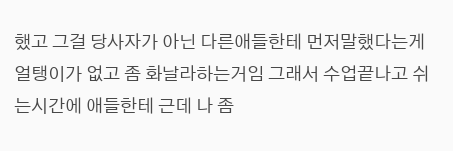했고 그걸 당사자가 아닌 다른애들한테 먼저말했다는게 얼탱이가 없고 좀 화날라하는거임 그래서 수업끝나고 쉬는시간에 애들한테 근데 나 좀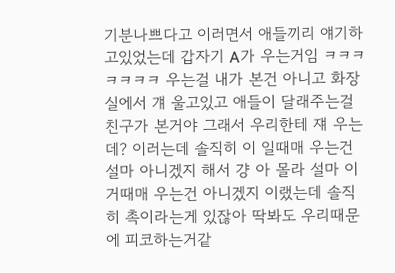기분나쁘다고 이러면서 애들끼리 얘기하고있었는데 갑자기 A가 우는거임 ㅋㅋㅋㅋㅋㅋㅋ 우는걸 내가 본건 아니고 화장실에서 걔 울고있고 애들이 달래주는걸 친구가 본거야 그래서 우리한테 쟤 우는데? 이러는데 솔직히 이 일때매 우는건 설마 아니겠지 해서 걍 아 몰라 설마 이거때매 우는건 아니겠지 이랬는데 솔직히 촉이라는게 있잖아 딱봐도 우리때문에 피코하는거같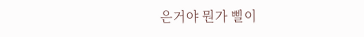은거야 뭔가 삘이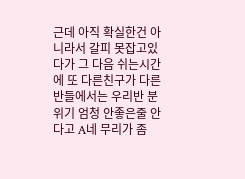근데 아직 확실한건 아니라서 갈피 못잡고있다가 그 다음 쉬는시간에 또 다른친구가 다른반들에서는 우리반 분위기 엄청 안좋은줄 안다고 A네 무리가 좀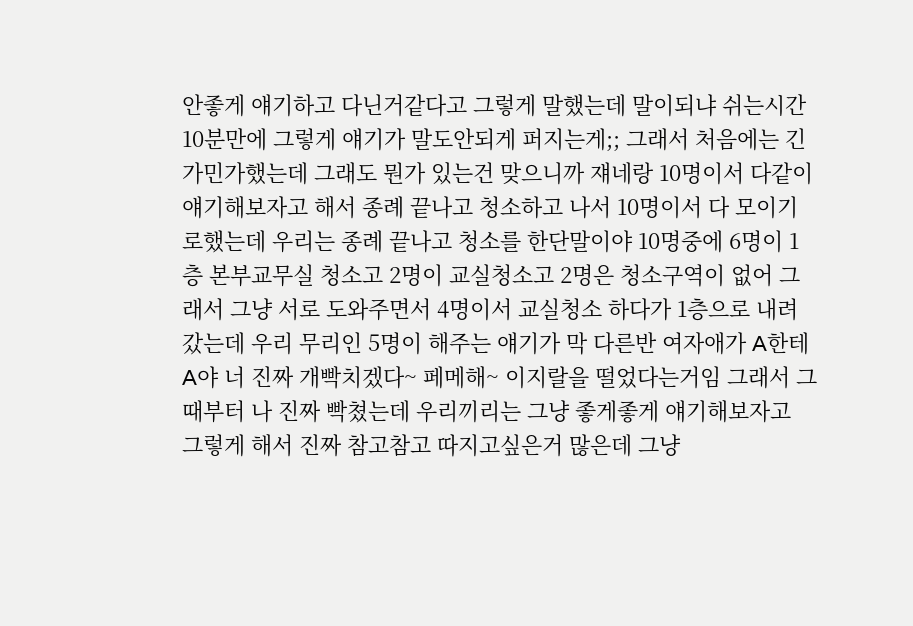안좋게 얘기하고 다닌거같다고 그렇게 말했는데 말이되냐 쉬는시간 10분만에 그렇게 얘기가 말도안되게 퍼지는게;; 그래서 처음에는 긴가민가했는데 그래도 뭔가 있는건 맞으니까 쟤네랑 10명이서 다같이 얘기해보자고 해서 종례 끝나고 청소하고 나서 10명이서 다 모이기로했는데 우리는 종례 끝나고 청소를 한단말이야 10명중에 6명이 1층 본부교무실 청소고 2명이 교실청소고 2명은 청소구역이 없어 그래서 그냥 서로 도와주면서 4명이서 교실청소 하다가 1층으로 내려갔는데 우리 무리인 5명이 해주는 얘기가 막 다른반 여자애가 A한테 A야 너 진짜 개빡치겠다~ 페메해~ 이지랄을 떨었다는거임 그래서 그때부터 나 진짜 빡쳤는데 우리끼리는 그냥 좋게좋게 얘기해보자고 그렇게 해서 진짜 참고참고 따지고싶은거 많은데 그냥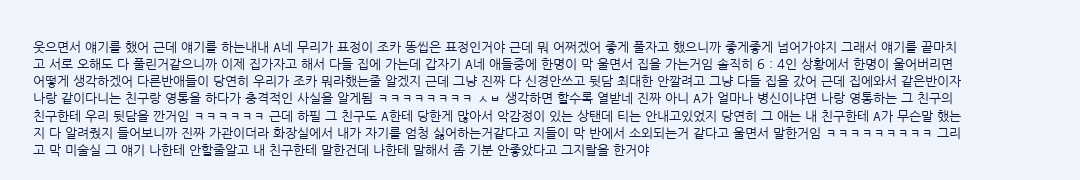웃으면서 얘기를 했어 근데 얘기를 하는내내 A네 무리가 표정이 조카 똥씹은 표정인거야 근데 뭐 어쩌겠어 좋게 풀자고 했으니까 좋게좋게 넘어가야지 그래서 얘기를 끝마치고 서로 오해도 다 풀린거같으니까 이제 집가자고 해서 다들 집에 가는데 갑자기 A네 애들중에 한명이 막 울면서 집을 가는거임 솔직히 6 : 4인 상황에서 한명이 울어버리면 어떻게 생각하겠어 다른반애들이 당연히 우리가 조카 뭐라했는줄 알겠지 근데 그냥 진짜 다 신경안쓰고 뒷담 최대한 안깔려고 그냥 다들 집을 갔어 근데 집에와서 같은반이자 나랑 같이다니는 친구랑 영통을 하다가 충격적인 사실을 알게됨 ㅋㅋㅋㅋㅋㅋㅋㅋ ㅅㅂ 생각하면 할수록 열받네 진짜 아니 A가 얼마나 병신이냐면 나랑 영통하는 그 친구의 친구한테 우리 뒷담을 깐거임 ㅋㅋㅋㅋㅋㅋ 근데 하필 그 친구도 A한테 당한게 많아서 악감정이 있는 상탠데 티는 안내고있었지 당연히 그 애는 내 친구한테 A가 무슨말 했는지 다 알려줬지 들어보니까 진짜 가관이더라 화장실에서 내가 자기를 엄청 싫어하는거같다고 지들이 막 반에서 소외되는거 같다고 울면서 말한거임 ㅋㅋㅋㅋㅋㅋㅋㅋㅋ 그리고 막 미술실 그 얘기 나한테 안할줄알고 내 친구한테 말한건데 나한테 말해서 좀 기분 안좋았다고 그지랄을 한거야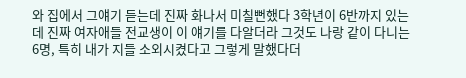와 집에서 그얘기 듣는데 진짜 화나서 미칠뻔했다 3학년이 6반까지 있는데 진짜 여자애들 전교생이 이 얘기를 다알더라 그것도 나랑 같이 다니는 6명, 특히 내가 지들 소외시켰다고 그렇게 말했다더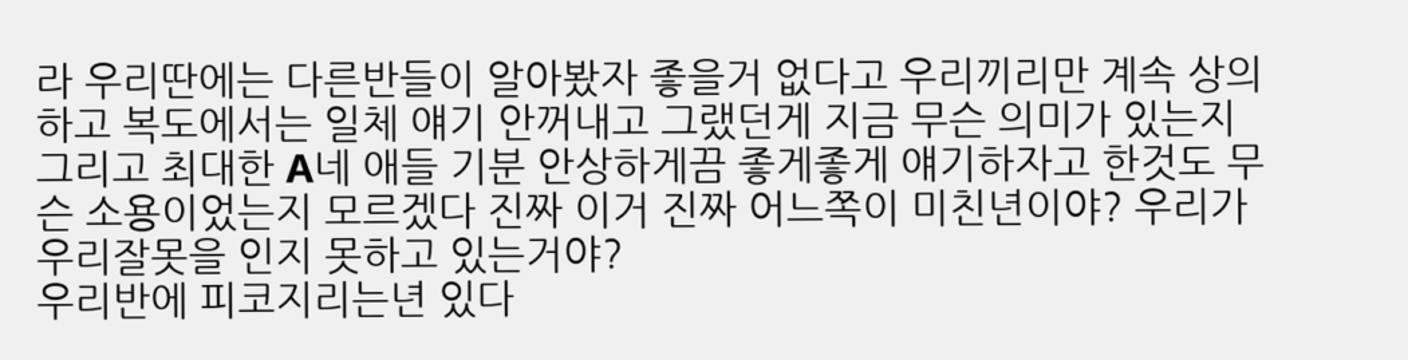라 우리딴에는 다른반들이 알아봤자 좋을거 없다고 우리끼리만 계속 상의하고 복도에서는 일체 얘기 안꺼내고 그랬던게 지금 무슨 의미가 있는지 그리고 최대한 A네 애들 기분 안상하게끔 좋게좋게 얘기하자고 한것도 무슨 소용이었는지 모르겠다 진짜 이거 진짜 어느쪽이 미친년이야? 우리가 우리잘못을 인지 못하고 있는거야?
우리반에 피코지리는년 있다